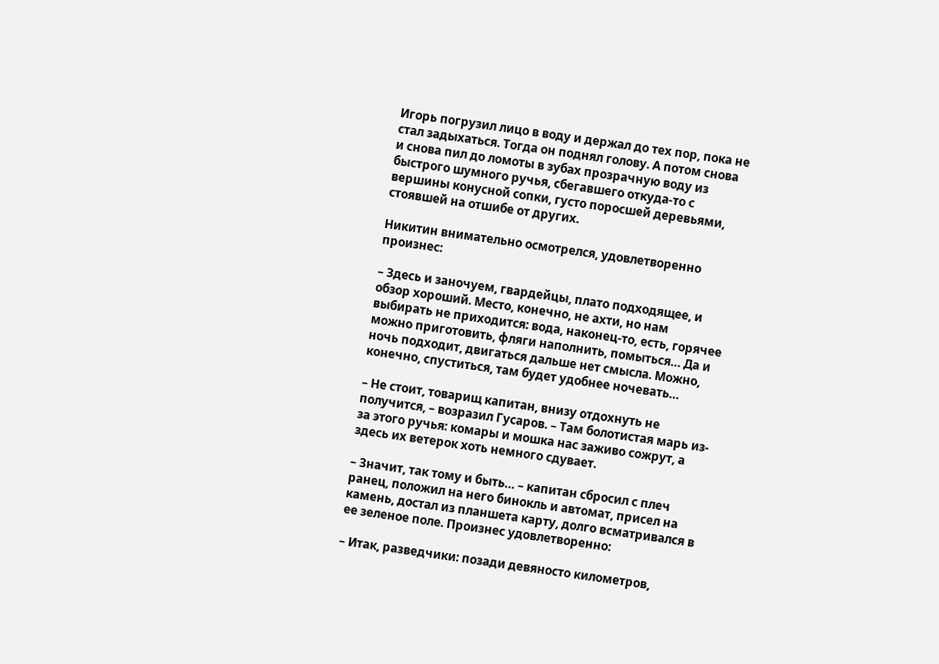Игорь погрузил лицо в воду и держал до тех пор, пока не стал задыхаться. Тогда он поднял голову. А потом снова и снова пил до ломоты в зубах прозрачную воду из быстрого шумного ручья, сбегавшего откуда-то с вершины конусной сопки, густо поросшей деревьями, стоявшей на отшибе от других.

Никитин внимательно осмотрелся, удовлетворенно произнес:

– Здесь и заночуем, гвардейцы, плато подходящее, и обзор хороший. Место, конечно, не ахти, но нам выбирать не приходится: вода, наконец-то, есть, горячее можно приготовить, фляги наполнить, помыться… Да и ночь подходит, двигаться дальше нет смысла. Можно, конечно, спуститься, там будет удобнее ночевать…

– Не стоит, товарищ капитан, внизу отдохнуть не получится, – возразил Гусаров. – Там болотистая марь из-за этого ручья: комары и мошка нас заживо сожрут, а здесь их ветерок хоть немного сдувает.

– Значит, так тому и быть… – капитан сбросил с плеч ранец, положил на него бинокль и автомат, присел на камень, достал из планшета карту, долго всматривался в ее зеленое поле. Произнес удовлетворенно:

– Итак, разведчики: позади девяносто километров,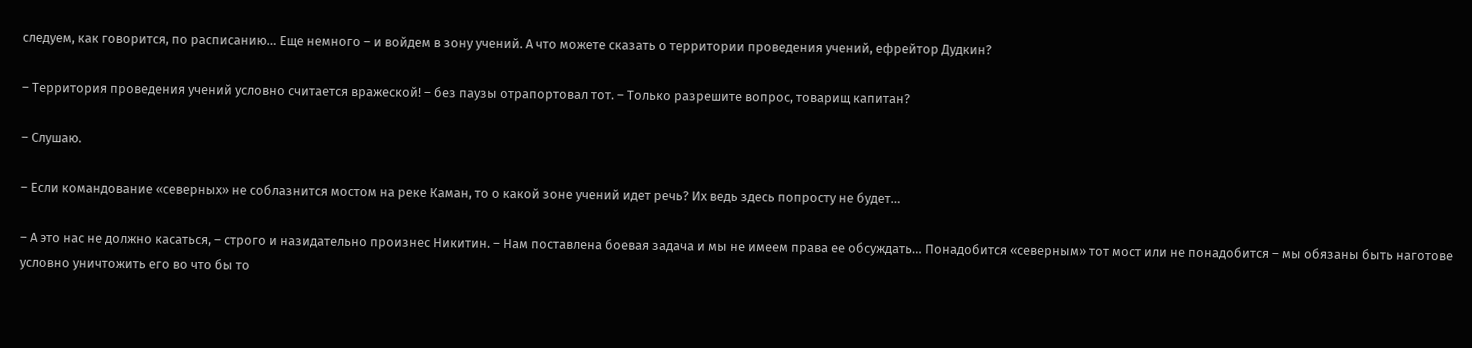следуем, как говорится, по расписанию… Еще немного – и войдем в зону учений. А что можете сказать о территории проведения учений, ефрейтор Дудкин?

– Территория проведения учений условно считается вражеской! – без паузы отрапортовал тот. – Только разрешите вопрос, товарищ капитан?

– Слушаю.

– Если командование «северных» не соблазнится мостом на реке Каман, то о какой зоне учений идет речь? Их ведь здесь попросту не будет…

– А это нас не должно касаться, – строго и назидательно произнес Никитин. – Нам поставлена боевая задача и мы не имеем права ее обсуждать… Понадобится «северным» тот мост или не понадобится – мы обязаны быть наготове условно уничтожить его во что бы то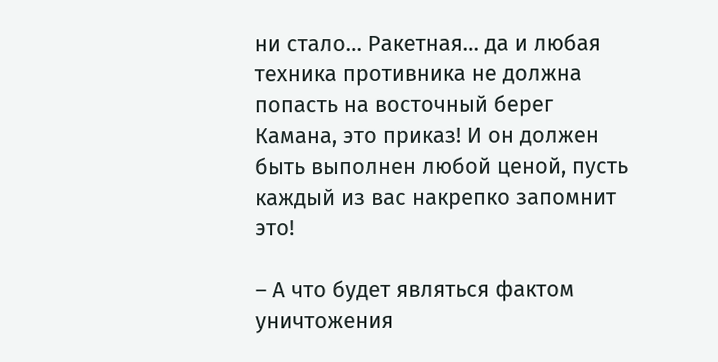ни стало… Ракетная… да и любая техника противника не должна попасть на восточный берег Камана, это приказ! И он должен быть выполнен любой ценой, пусть каждый из вас накрепко запомнит это!

– А что будет являться фактом уничтожения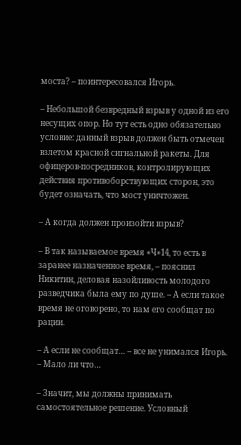моста? – поинтересовался Игорь.

– Небольшой безвредный взрыв у одной из его несущих опор. Но тут есть одно обязательно условие: данный взрыв должен быть отмечен взлетом красной сигнальной ракеты. Для офицеров-посредников, контролирующих действия противоборствующих сторон, это будет означать, что мост уничтожен.

– А когда должен произойти взрыв?

– В так называемое время «Ч»14, то есть в заранее назначенное время, – пояснил Никитин, деловая назойливость молодого разведчика была ему по душе. – А если такое время не оговорено, то нам его сообщат по рации.

– А если не сообщат… – все не унимался Игорь. – Мало ли что…

– Значит, мы должны принимать самостоятельное решение. Условный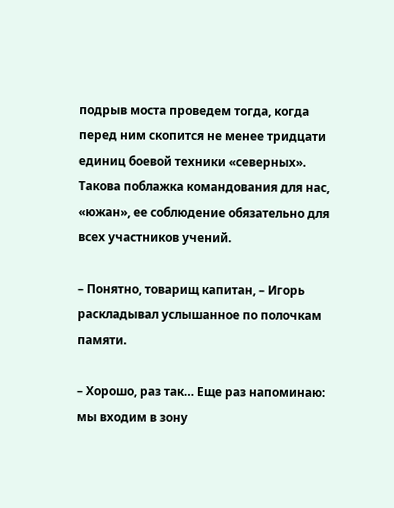подрыв моста проведем тогда, когда перед ним скопится не менее тридцати единиц боевой техники «северных». Такова поблажка командования для нас, «южан», ее соблюдение обязательно для всех участников учений.

– Понятно, товарищ капитан, – Игорь раскладывал услышанное по полочкам памяти.

– Хорошо, раз так… Еще раз напоминаю: мы входим в зону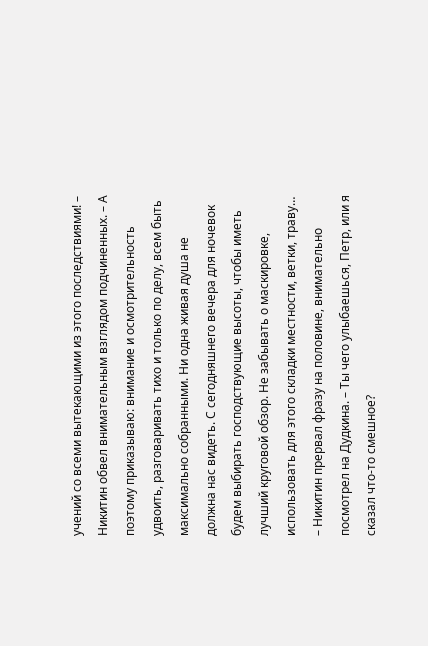учений со всеми вытекающими из этого последствиями! – Никитин обвел внимательным взглядом подчиненных. – А поэтому приказываю: внимание и осмотрительность удвоить, разговаривать тихо и только по делу, всем быть максимально собранными. Ни одна живая душа не должна нас видеть. С сегодняшнего вечера для ночевок будем выбирать господствующие высоты, чтобы иметь лучший круговой обзор. Не забывать о маскировке, использовать для этого складки местности, ветки, траву… – Никитин прервал фразу на половине, внимательно посмотрел на Дудкина. – Ты чего улыбаешься, Петр, или я сказал что-то смешное?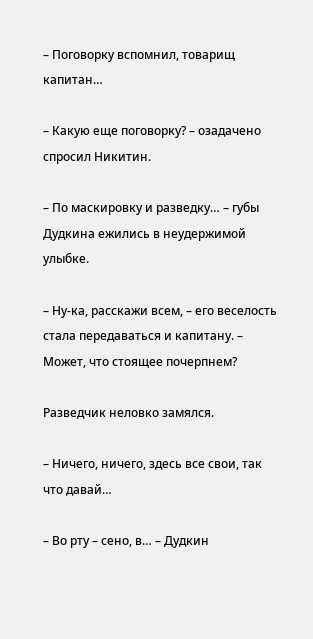– Поговорку вспомнил, товарищ капитан…

– Какую еще поговорку? – озадачено спросил Никитин.

– По маскировку и разведку… – губы Дудкина ежились в неудержимой улыбке.

– Ну-ка, расскажи всем, – его веселость стала передаваться и капитану. – Может, что стоящее почерпнем?

Разведчик неловко замялся.

– Ничего, ничего, здесь все свои, так что давай…

– Во рту – сено, в… – Дудкин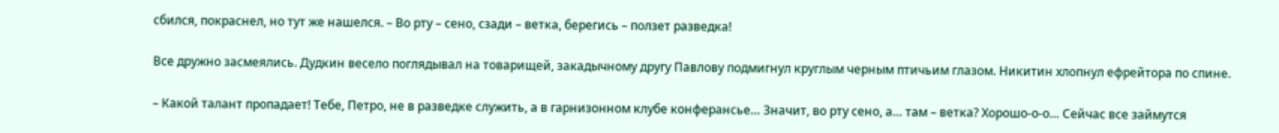сбился, покраснел, но тут же нашелся. – Во рту – сено, сзади – ветка, берегись – ползет разведка!

Все дружно засмеялись. Дудкин весело поглядывал на товарищей, закадычному другу Павлову подмигнул круглым черным птичьим глазом. Никитин хлопнул ефрейтора по спине.

– Какой талант пропадает! Тебе, Петро, не в разведке служить, а в гарнизонном клубе конферансье… Значит, во рту сено, а… там – ветка? Хорошо-о-о… Сейчас все займутся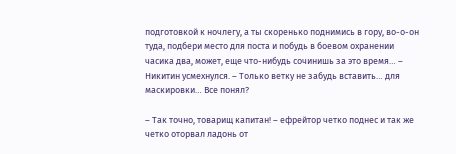подготовкой к ночлегу, а ты скоренько поднимись в гору, во-о-он туда, подбери место для поста и побудь в боевом охранении часика два, может, еще что-нибудь сочинишь за это время… – Никитин усмехнулся. – Только ветку не забудь вставить… для маскировки… Все понял?

– Так точно, товарищ капитан! – ефрейтор четко поднес и так же четко оторвал ладонь от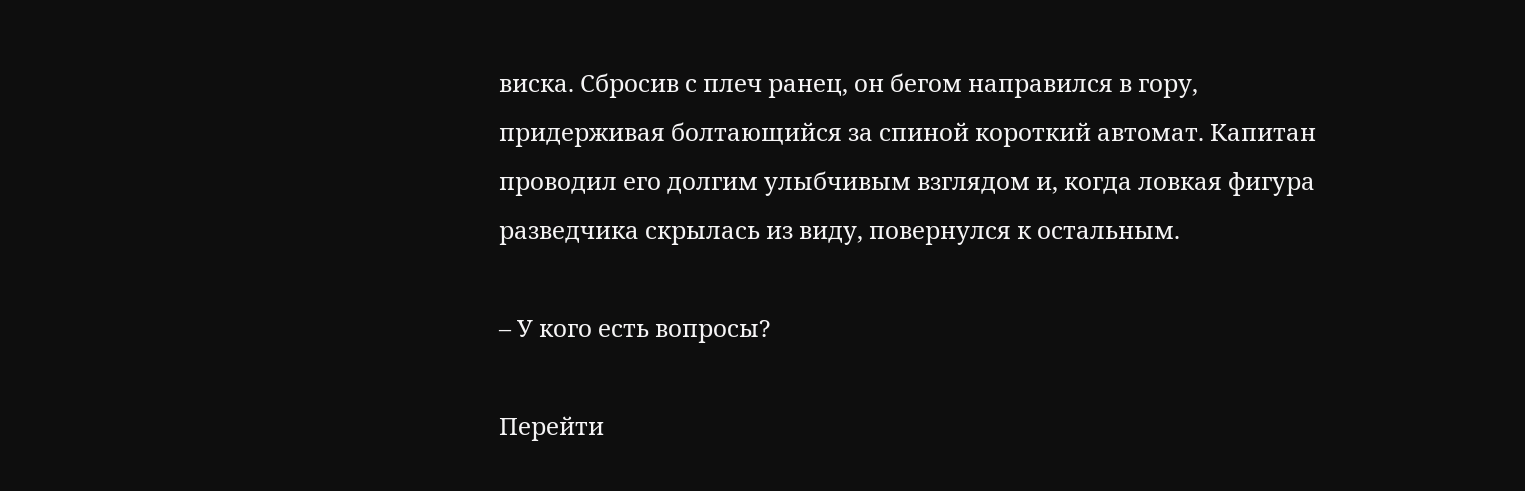виска. Сбросив с плеч ранец, он бегом направился в гору, придерживая болтающийся за спиной короткий автомат. Капитан проводил его долгим улыбчивым взглядом и, когда ловкая фигура разведчика скрылась из виду, повернулся к остальным.

– У кого есть вопросы?

Перейти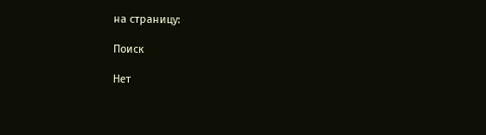на страницу:

Поиск

Нет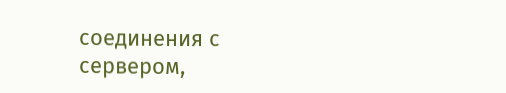соединения с сервером,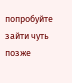попробуйте зайти чуть позже